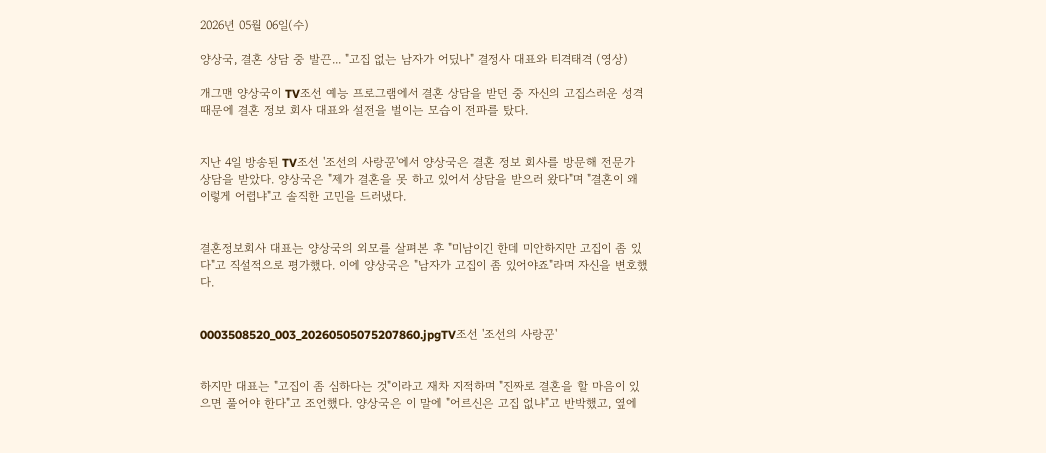2026년 05월 06일(수)

양상국, 결혼 상담 중 발끈... "고집 없는 남자가 어딨나" 결정사 대표와 티격태격 (영상)

개그맨 양상국이 TV조선 예능 프로그램에서 결혼 상담을 받던 중 자신의 고집스러운 성격 때문에 결혼 정보 회사 대표와 설전을 벌이는 모습이 전파를 탔다.


지난 4일 방송된 TV조선 '조선의 사랑꾼'에서 양상국은 결혼 정보 회사를 방문해 전문가 상담을 받았다. 양상국은 "제가 결혼을 못 하고 있어서 상담을 받으러 왔다"며 "결혼이 왜 이렇게 어렵냐"고 솔직한 고민을 드러냈다.


결혼정보회사 대표는 양상국의 외모를 살펴본 후 "미남이긴 한데 미안하지만 고집이 좀 있다"고 직설적으로 평가했다. 이에 양상국은 "남자가 고집이 좀 있어야죠"라며 자신을 변호했다.


0003508520_003_20260505075207860.jpgTV조선 '조선의 사랑꾼'


하지만 대표는 "고집이 좀 심하다는 것"이라고 재차 지적하며 "진짜로 결혼을 할 마음이 있으면 풀어야 한다"고 조언했다. 양상국은 이 말에 "어르신은 고집 없냐"고 반박했고, 옆에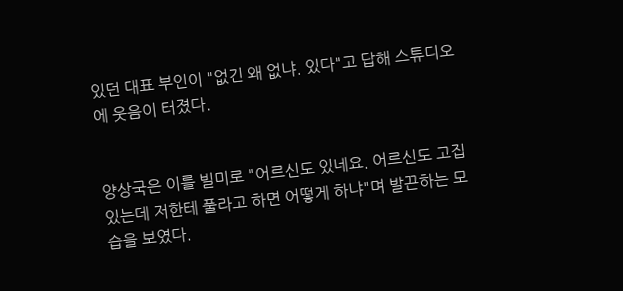있던 대표 부인이 "없긴 왜 없냐. 있다"고 답해 스튜디오에 웃음이 터졌다.


양상국은 이를 빌미로 "어르신도 있네요. 어르신도 고집 있는데 저한테 풀라고 하면 어떻게 하냐"며 발끈하는 모습을 보였다.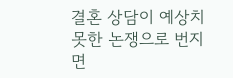결혼 상담이 예상치 못한 논쟁으로 번지면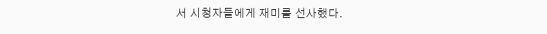서 시청자들에게 재미를 선사했다.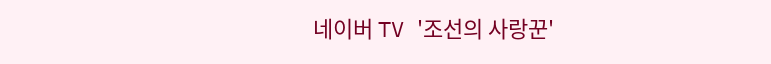네이버 TV '조선의 사랑꾼'